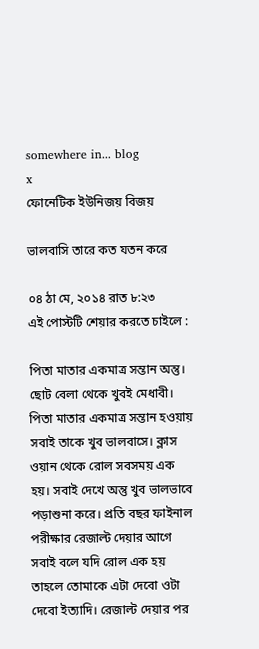somewhere in... blog
x
ফোনেটিক ইউনিজয় বিজয়

ভালবাসি তারে কত যতন করে

০৪ ঠা মে, ২০১৪ রাত ৮:২৩
এই পোস্টটি শেয়ার করতে চাইলে :

পিতা মাতার একমাত্র সন্তান অন্তু। ছোট বেলা থেকে খুবই মেধাবী। পিতা মাতার একমাত্র সন্তান হওয়ায় সবাই তাকে খুব ভালবাসে। ক্লাস ওয়ান থেকে রোল সবসময় এক হয়। সবাই দেখে অন্তু খুব ভালভাবে পড়াশুনা করে। প্রতি বছর ফাইনাল পরীক্ষার রেজাল্ট দেয়ার আগে সবাই বলে যদি রোল এক হয় তাহলে তোমাকে এটা দেবো ওটা দেবো ইত্যাদি। রেজাল্ট দেয়ার পর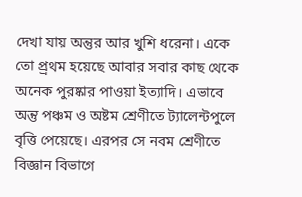দেখা যায় অন্তুর আর খুশি ধরেনা। একে তো প্র্রথম হয়েছে আবার সবার কাছ থেকে অনেক পুরষ্কার পাওয়া ইত্যাদি। এভাবে অন্তু পঞ্চম ও অষ্টম শ্রেণীতে ট্যালেন্টপুলে বৃত্তি পেয়েছে। এরপর সে নবম শ্রেণীতে বিজ্ঞান বিভাগে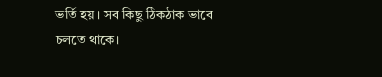ভর্তি হয়। সব কিছু ঠিকঠাক ভাবে চলতে থাকে।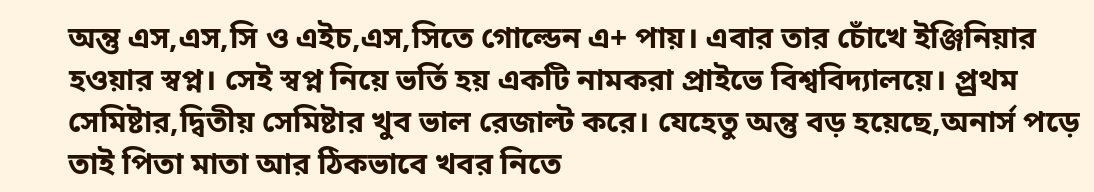অন্তু এস,এস,সি ও এইচ,এস,সিতে গোল্ডেন এ+ পায়। এবার তার চোঁখে ইঞ্জিনিয়ার হওয়ার স্বপ্ন। সেই স্বপ্ন নিয়ে ভর্তি হয় একটি নামকরা প্রাইভে বিশ্ববিদ্যালয়ে। প্র্রথম সেমিষ্টার,দ্বিতীয় সেমিষ্টার খুব ভাল রেজাল্ট করে। যেহেতু অন্তু বড় হয়েছে,অনার্স পড়ে তাই পিতা মাতা আর ঠিকভাবে খবর নিতে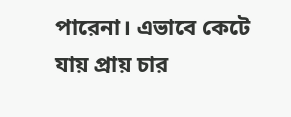পারেনা। এভাবে কেটে যায় প্রায় চার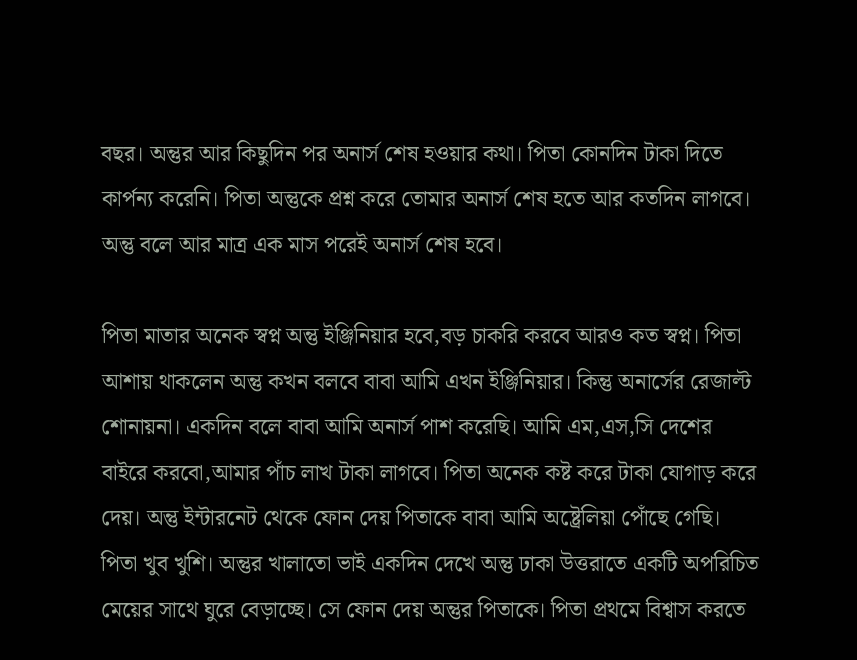বছর। অন্তুর আর কিছুদিন পর অনার্স শেষ হওয়ার কথা। পিতা কোনদিন টাকা দিতে কার্পন্য করেনি। পিতা অন্তুকে প্রশ্ন করে তোমার অনার্স শেষ হতে আর কতদিন লাগবে। অন্তু বলে আর মাত্র এক মাস পরেই অনার্স শেষ হবে।

পিতা মাতার অনেক স্বপ্ন অন্তু ইঞ্জিনিয়ার হবে,বড় চাকরি করবে আরও কত স্বপ্ন। পিতা আশায় থাকলেন অন্তু কখন বলবে বাবা আমি এখন ইঞ্জিনিয়ার। কিন্তু অনার্সের রেজাল্ট শোনায়না। একদিন বলে বাবা আমি অনার্স পাশ করেছি। আমি এম,এস,সি দেশের বাইরে করবো,আমার পাঁচ লাখ টাকা লাগবে। পিতা অনেক কষ্ট করে টাকা যোগাড় করে দেয়। অন্তু ইন্টারনেট থেকে ফোন দেয় পিতাকে বাবা আমি অষ্ট্রেলিয়া পোঁছে গেছি। পিতা খুব খুশি। অন্তুর খালাতো ভাই একদিন দেখে অন্তু ঢাকা উত্তরাতে একটি অপরিচিত মেয়ের সাথে ঘুরে বেড়াচ্ছে। সে ফোন দেয় অন্তুর পিতাকে। পিতা প্রথমে বিশ্বাস করতে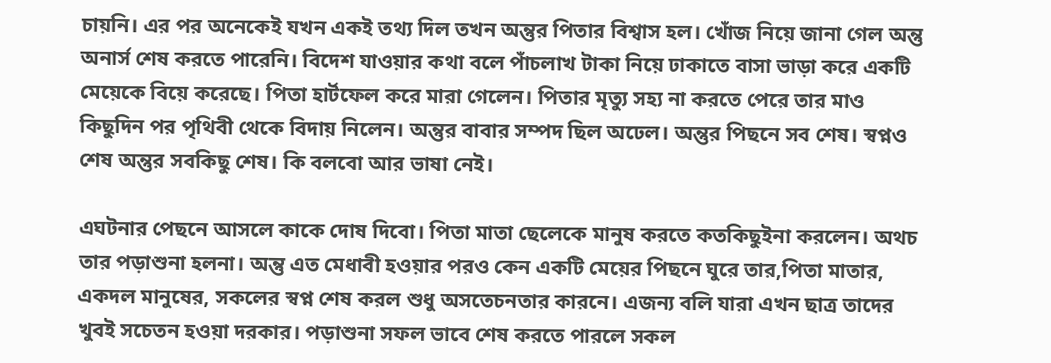চায়নি। এর পর অনেকেই যখন একই তথ্য ‍দিল তখন অন্তুর পিতার বিশ্বাস হল। খোঁজ নিয়ে জানা গেল অন্তু অনার্স শেষ করতে পারেনি। বিদেশ যাওয়ার কথা বলে পাঁচলাখ টাকা নিয়ে ঢাকাতে বাসা ভাড়া করে একটি মেয়েকে বিয়ে করেছে। পিতা হার্টফেল করে মারা গেলেন। পিতার মৃত্যু সহ্য না করতে পেরে তার মাও কিছুদিন পর পৃথিবী থেকে বিদায় নিলেন। অন্তুর বাবার সম্পদ ছিল অঢেল। অন্তুর পিছনে সব শেষ। স্বপ্নও শেষ অন্তুর সবকিছু শেষ। কি বলবো আর ভাষা নেই।

এঘটনার পেছনে আসলে কাকে দোষ দিবো। পিতা মাতা ছেলেকে মানুষ করতে কতকিছুইনা করলেন। অথচ তার পড়াশুনা হলনা। অন্তু এত মেধাবী হওয়ার পরও কেন একটি মেয়ের পিছনে ঘুরে তার,পিতা মাতার, একদল মানুষের, সকলের স্বপ্ন শেষ করল শুধু অসতেচনতার কারনে। এজন্য বলি যারা এখন ছাত্র তাদের খুবই সচেতন হওয়া দরকার। পড়াশুনা সফল ভাবে শেষ করতে পারলে সকল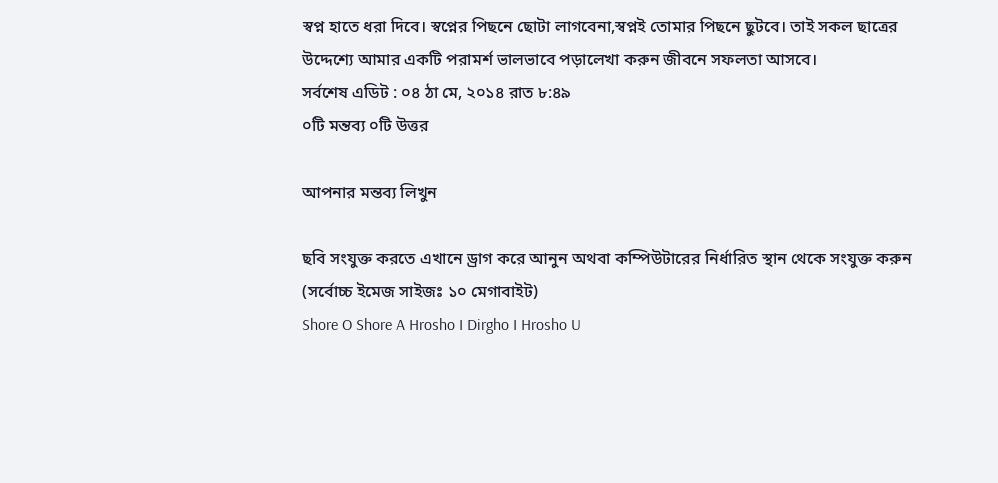স্বপ্ন হাতে ধরা দিবে। স্বপ্নের পিছনে ছোটা লাগবেনা,স্বপ্নই তোমার পিছনে ছুটবে। তাই সকল ছাত্রের উদ্দেশ্যে আমার একটি পরামর্শ ভালভাবে পড়ালেখা করুন জীবনে সফলতা আসবে।
সর্বশেষ এডিট : ০৪ ঠা মে, ২০১৪ রাত ৮:৪৯
০টি মন্তব্য ০টি উত্তর

আপনার মন্তব্য লিখুন

ছবি সংযুক্ত করতে এখানে ড্রাগ করে আনুন অথবা কম্পিউটারের নির্ধারিত স্থান থেকে সংযুক্ত করুন (সর্বোচ্চ ইমেজ সাইজঃ ১০ মেগাবাইট)
Shore O Shore A Hrosho I Dirgho I Hrosho U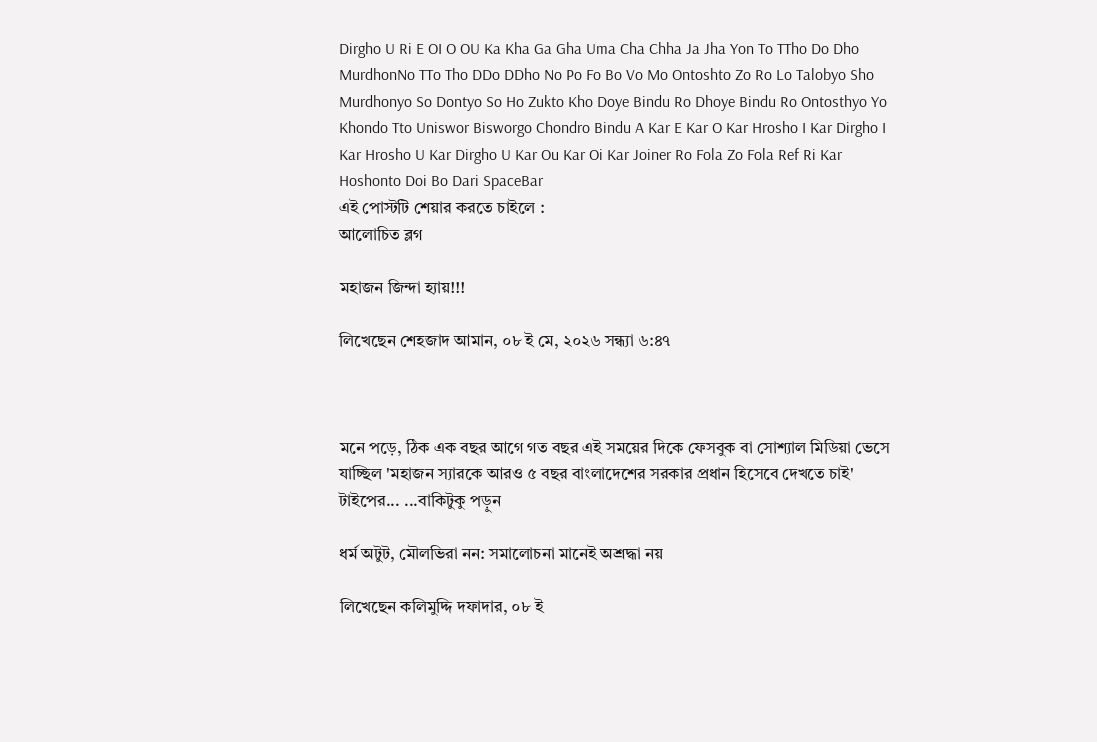Dirgho U Ri E OI O OU Ka Kha Ga Gha Uma Cha Chha Ja Jha Yon To TTho Do Dho MurdhonNo TTo Tho DDo DDho No Po Fo Bo Vo Mo Ontoshto Zo Ro Lo Talobyo Sho Murdhonyo So Dontyo So Ho Zukto Kho Doye Bindu Ro Dhoye Bindu Ro Ontosthyo Yo Khondo Tto Uniswor Bisworgo Chondro Bindu A Kar E Kar O Kar Hrosho I Kar Dirgho I Kar Hrosho U Kar Dirgho U Kar Ou Kar Oi Kar Joiner Ro Fola Zo Fola Ref Ri Kar Hoshonto Doi Bo Dari SpaceBar
এই পোস্টটি শেয়ার করতে চাইলে :
আলোচিত ব্লগ

মহাজন জিন্দা হ্যায়!!!

লিখেছেন শেহজাদ আমান, ০৮ ই মে, ২০২৬ সন্ধ্যা ৬:৪৭



মনে পড়ে, ঠিক এক বছর আগে গত বছর এই সময়ের দিকে ফেসবুক বা সোশ্যাল মিডিয়া ভেসে যাচ্ছিল 'মহাজন স্যারকে আরও ৫ বছর বাংলাদেশের সরকার প্রধান হিসেবে দেখতে চাই' টাইপের... ...বাকিটুকু পড়ুন

ধর্ম অটুট, মৌলভিরা নন: সমালোচনা মানেই অশ্রদ্ধা নয়

লিখেছেন কলিমুদ্দি দফাদার, ০৮ ই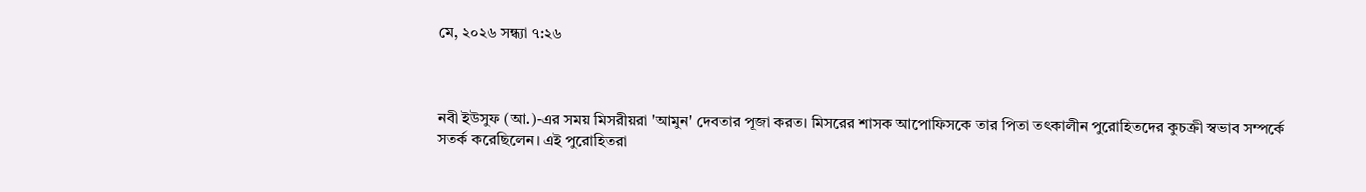মে, ২০২৬ সন্ধ্যা ৭:২৬



নবী ইউসুফ (আ.)-এর সময় মিসরীয়রা 'আমুন' দেবতার পূজা করত। মিসরের শাসক আপোফিসকে তার পিতা তৎকালীন পুরোহিতদের কুচক্রী স্বভাব সম্পর্কে সতর্ক করেছিলেন। এই পুরোহিতরা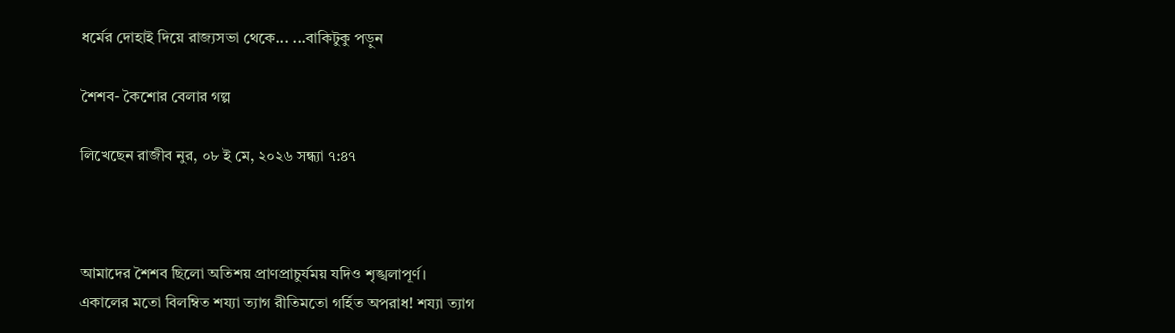ধর্মের দোহাই দিয়ে রাজ্যসভা থেকে... ...বাকিটুকু পড়ুন

শৈশব- কৈশোর বেলার গল্প

লিখেছেন রাজীব নুর, ০৮ ই মে, ২০২৬ সন্ধ্যা ৭:৪৭



আমাদের শৈশব ছিলো অতিশয় প্রাণপ্রাচুর্যময় যদিও শৃঙ্খলাপূর্ণ।
একালের মতো বিলম্বিত শয্যা ত্যাগ রীতিমতো গর্হিত অপরাধ! শয্যা ত্যাগ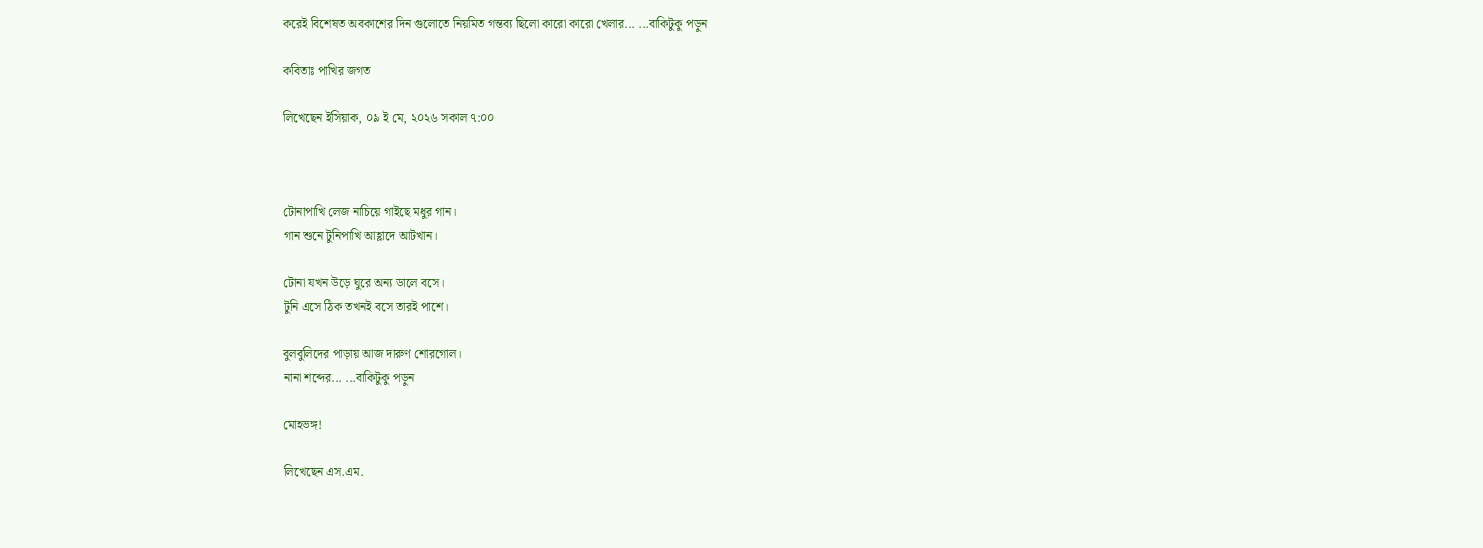করেই বিশেষত অবকাশের দিন গুলোতে নিয়মিত গন্তব্য ছিলো কারো কারো খেলার... ...বাকিটুকু পড়ুন

কবিতাঃ পাখির জগত

লিখেছেন ইসিয়াক, ০৯ ই মে, ২০২৬ সকাল ৭:০০



টোনাপাখি লেজ নাচিয়ে গাইছে মধুর গান।
গান শুনে টুনিপাখি আহ্লাদে আটখান।

টোনা যখন উড়ে ঘুরে অন্য ডালে বসে।
টুনি এসে ঠিক তখনই বসে তারই পাশে।

বুলবুলিদের পাড়ায় আজ দারুণ শোরগোল।
নানা শব্দের... ...বাকিটুকু পড়ুন

মোহভঙ্গ!

লিখেছেন এস.এম.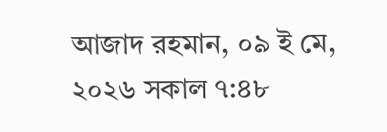আজাদ রহমান, ০৯ ই মে, ২০২৬ সকাল ৭:৪৮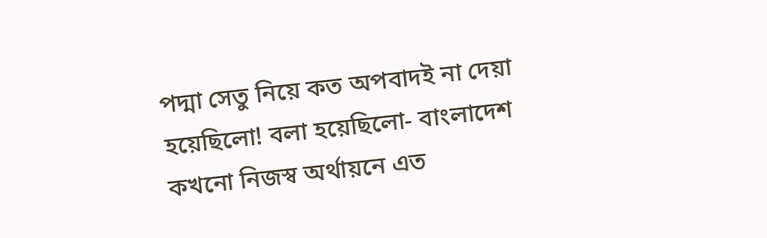পদ্মা সেতু নিয়ে কত অপবাদই না দেয়া হয়েছিলো! বলা হয়েছিলো- বাংলাদেশ কখনো নিজস্ব অর্থায়নে এত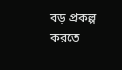বড় প্রকল্প করতে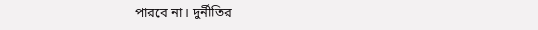পারবে না। দুর্নীতির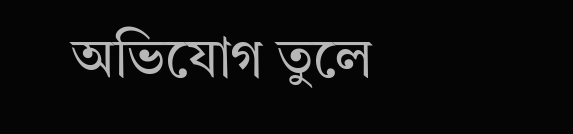অভিযোগ তুলে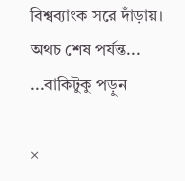বিশ্বব্যাংক সরে দাঁড়ায়। অথচ শেষ পর্যন্ত... ...বাকিটুকু পড়ুন

×